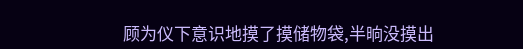顾为仪下意识地摸了摸储物袋,半晌没摸出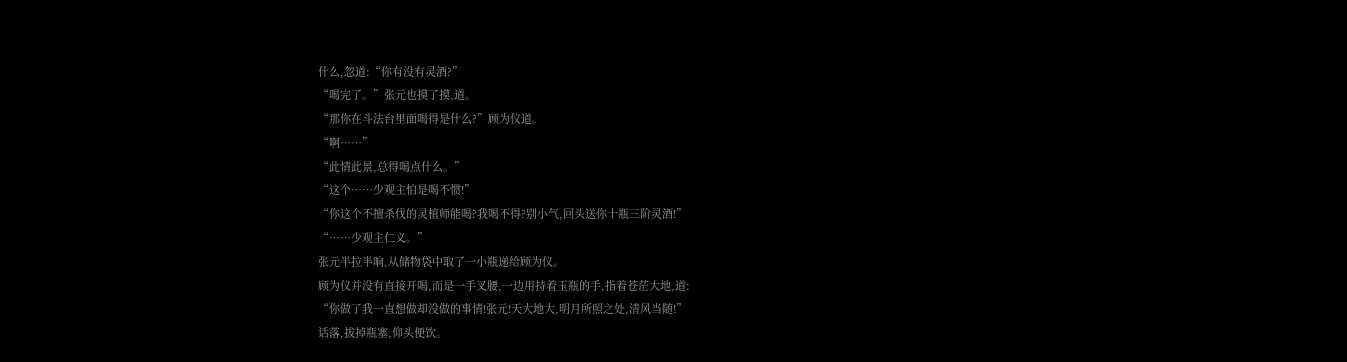什么,忽道:“你有没有灵酒?”
“喝完了。”张元也摸了摸,道。
“那你在斗法台里面喝得是什么?”顾为仪道。
“啊……”
“此情此景,总得喝点什么。”
“这个……少观主怕是喝不惯!”
“你这个不擅杀伐的灵植师能喝?我喝不得?别小气,回头送你十瓶三阶灵酒!”
“……少观主仁义。”
张元半拉半晌,从储物袋中取了一小瓶递给顾为仪。
顾为仪并没有直接开喝,而是一手叉腰,一边用持着玉瓶的手,指着苍茫大地,道:
“你做了我一直想做却没做的事情!张元!天大地大,明月所照之处,清风当随!”
话落,拔掉瓶塞,仰头便饮。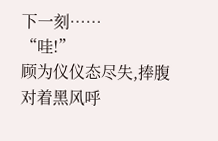下一刻……
“哇!”
顾为仪仪态尽失,捧腹对着黑风呼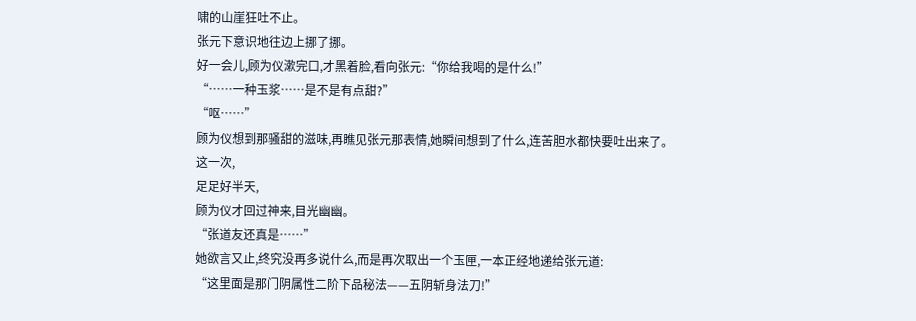啸的山崖狂吐不止。
张元下意识地往边上挪了挪。
好一会儿,顾为仪漱完口,才黑着脸,看向张元:“你给我喝的是什么!”
“……一种玉浆……是不是有点甜?”
“呕……”
顾为仪想到那骚甜的滋味,再瞧见张元那表情,她瞬间想到了什么,连苦胆水都快要吐出来了。
这一次,
足足好半天,
顾为仪才回过神来,目光幽幽。
“张道友还真是……”
她欲言又止,终究没再多说什么,而是再次取出一个玉匣,一本正经地递给张元道:
“这里面是那门阴属性二阶下品秘法——五阴斩身法刀!”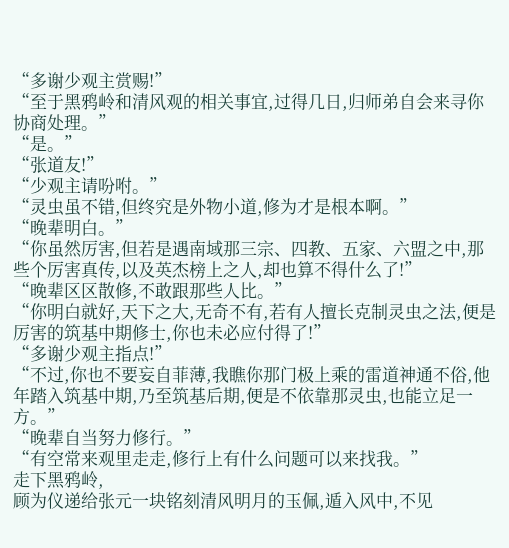“多谢少观主赏赐!”
“至于黑鸦岭和清风观的相关事宜,过得几日,归师弟自会来寻你协商处理。”
“是。”
“张道友!”
“少观主请吩咐。”
“灵虫虽不错,但终究是外物小道,修为才是根本啊。”
“晚辈明白。”
“你虽然厉害,但若是遇南域那三宗、四教、五家、六盟之中,那些个厉害真传,以及英杰榜上之人,却也算不得什么了!”
“晚辈区区散修,不敢跟那些人比。”
“你明白就好,天下之大,无奇不有,若有人擅长克制灵虫之法,便是厉害的筑基中期修士,你也未必应付得了!”
“多谢少观主指点!”
“不过,你也不要妄自菲薄,我瞧你那门极上乘的雷道神通不俗,他年踏入筑基中期,乃至筑基后期,便是不依靠那灵虫,也能立足一方。”
“晚辈自当努力修行。”
“有空常来观里走走,修行上有什么问题可以来找我。”
走下黑鸦岭,
顾为仪递给张元一块铭刻清风明月的玉佩,遁入风中,不见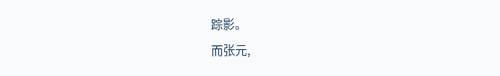踪影。
而张元,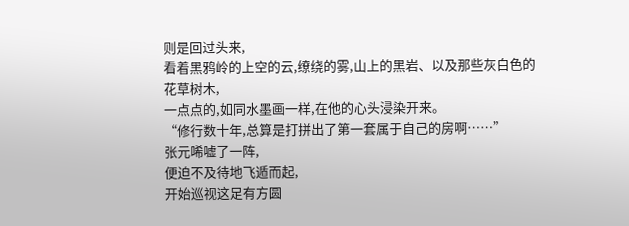则是回过头来,
看着黑鸦岭的上空的云,缭绕的雾,山上的黑岩、以及那些灰白色的花草树木,
一点点的,如同水墨画一样,在他的心头浸染开来。
“修行数十年,总算是打拼出了第一套属于自己的房啊……”
张元唏嘘了一阵,
便迫不及待地飞遁而起,
开始巡视这足有方圆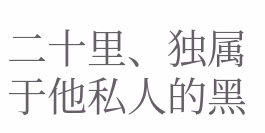二十里、独属于他私人的黑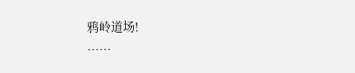鸦岭道场!
……